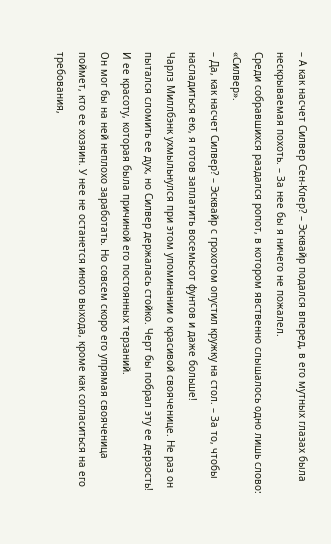– А как насчет Силвер Сен-Клер? – Эсквайр подался вперед, в его мутных глазах была нескрываемая похоть. – За нее бы я ничего не пожалел.
Среди собравшихся раздался ропот, в котором явственно слышалось одно лишь слово: «Силвер».
– Да, как насчет Силвер? – Эсквайр с грохотом опустил кружку на стол. – За то, чтобы насладиться ею, я готов заплатить восемьсот фунтов и даже больше!
Чарлз Миллбэнк ухмыльнулся при этом упоминании о красивой свояченице. Не раз он пытался сломить ее дух, но Силвер держалась стойко. Черт бы побрал эту ее дерзость! И ее красоту, которая была причиной его постоянных терзаний.
Он мог бы на ней неплохо заработать. Но совсем скоро его упрямая свояченица поймет, кто ее хозяин. У нее не останется иного выхода, кроме как согласиться на его требования,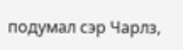подумал сэр Чарлз,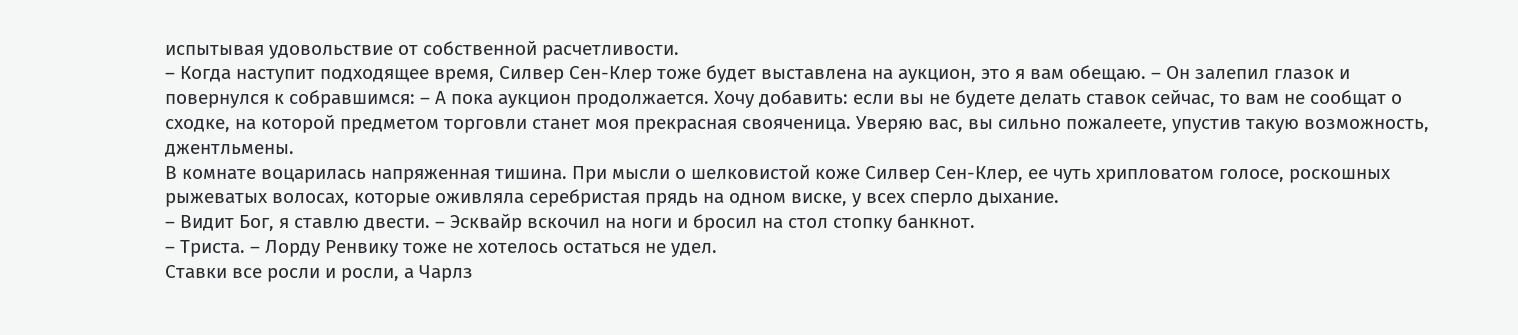испытывая удовольствие от собственной расчетливости.
– Когда наступит подходящее время, Силвер Сен-Клер тоже будет выставлена на аукцион, это я вам обещаю. – Он залепил глазок и повернулся к собравшимся: – А пока аукцион продолжается. Хочу добавить: если вы не будете делать ставок сейчас, то вам не сообщат о сходке, на которой предметом торговли станет моя прекрасная свояченица. Уверяю вас, вы сильно пожалеете, упустив такую возможность, джентльмены.
В комнате воцарилась напряженная тишина. При мысли о шелковистой коже Силвер Сен-Клер, ее чуть хрипловатом голосе, роскошных рыжеватых волосах, которые оживляла серебристая прядь на одном виске, у всех сперло дыхание.
– Видит Бог, я ставлю двести. – Эсквайр вскочил на ноги и бросил на стол стопку банкнот.
– Триста. – Лорду Ренвику тоже не хотелось остаться не удел.
Ставки все росли и росли, а Чарлз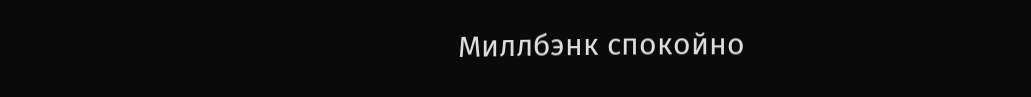Миллбэнк спокойно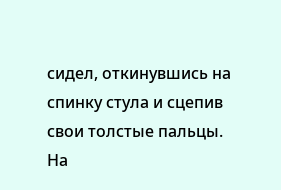сидел, откинувшись на спинку стула и сцепив свои толстые пальцы. На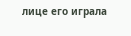лице его играла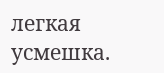легкая усмешка.